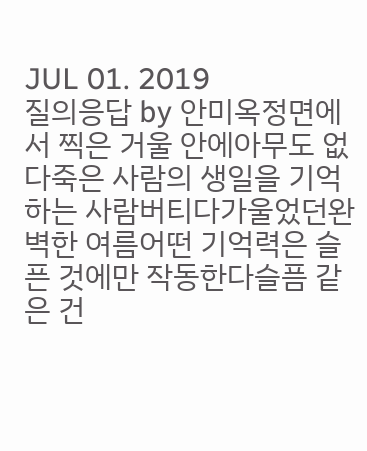JUL 01. 2019
질의응답 by 안미옥정면에서 찍은 거울 안에아무도 없다죽은 사람의 생일을 기억하는 사람버티다가울었던완벽한 여름어떤 기억력은 슬픈 것에만 작동한다슬픔 같은 건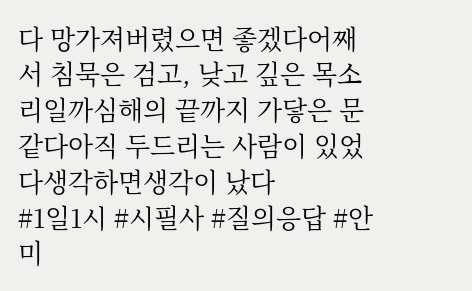다 망가져버렸으면 좋겠다어째서 침묵은 검고, 낮고 깊은 목소리일까심해의 끝까지 가닿은 문 같다아직 두드리는 사람이 있었다생각하면생각이 났다
#1일1시 #시필사 #질의응답 #안미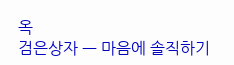옥
검은상자 ㅡ 마음에 솔직하기